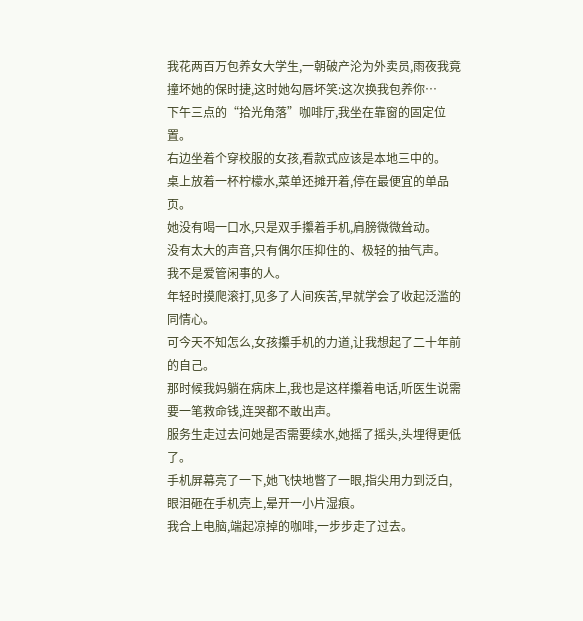我花两百万包养女大学生,一朝破产沦为外卖员,雨夜我竟撞坏她的保时捷,这时她勾唇坏笑:这次换我包养你…
下午三点的“拾光角落”咖啡厅,我坐在靠窗的固定位置。
右边坐着个穿校服的女孩,看款式应该是本地三中的。
桌上放着一杯柠檬水,菜单还摊开着,停在最便宜的单品页。
她没有喝一口水,只是双手攥着手机,肩膀微微耸动。
没有太大的声音,只有偶尔压抑住的、极轻的抽气声。
我不是爱管闲事的人。
年轻时摸爬滚打,见多了人间疾苦,早就学会了收起泛滥的同情心。
可今天不知怎么,女孩攥手机的力道,让我想起了二十年前的自己。
那时候我妈躺在病床上,我也是这样攥着电话,听医生说需要一笔救命钱,连哭都不敢出声。
服务生走过去问她是否需要续水,她摇了摇头,头埋得更低了。
手机屏幕亮了一下,她飞快地瞥了一眼,指尖用力到泛白,眼泪砸在手机壳上,晕开一小片湿痕。
我合上电脑,端起凉掉的咖啡,一步步走了过去。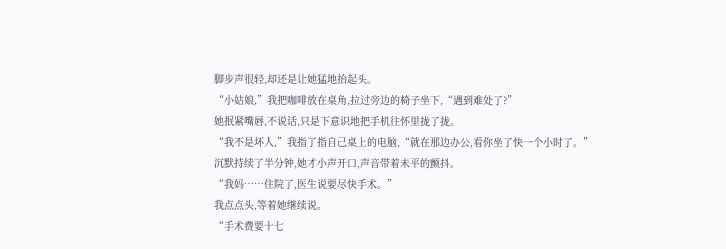脚步声很轻,却还是让她猛地抬起头。
“小姑娘,”我把咖啡放在桌角,拉过旁边的椅子坐下,“遇到难处了?”
她抿紧嘴唇,不说话,只是下意识地把手机往怀里拢了拢。
“我不是坏人,”我指了指自己桌上的电脑,“就在那边办公,看你坐了快一个小时了。”
沉默持续了半分钟,她才小声开口,声音带着未平的颤抖。
“我妈……住院了,医生说要尽快手术。”
我点点头,等着她继续说。
“手术费要十七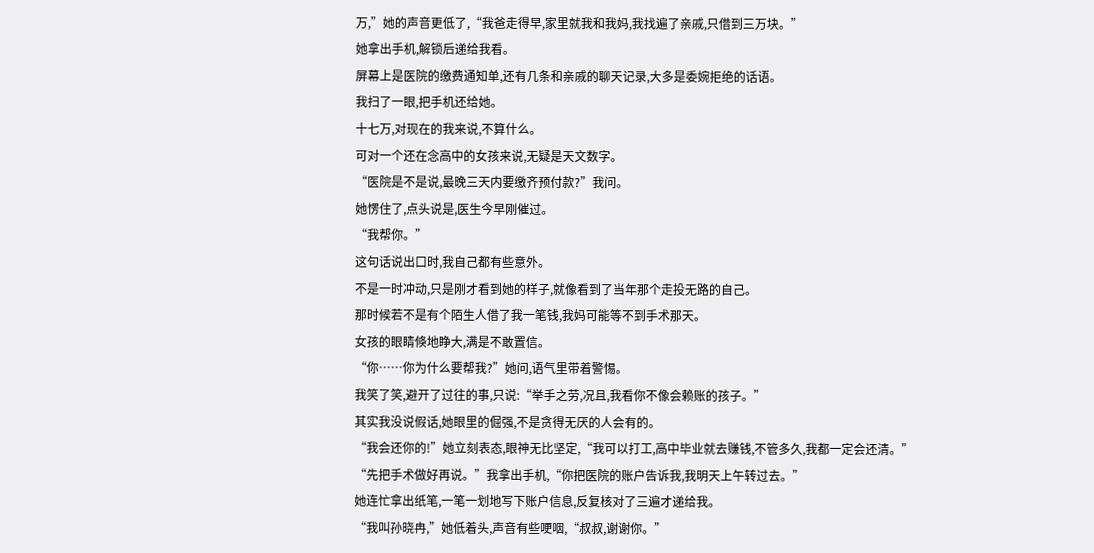万,”她的声音更低了,“我爸走得早,家里就我和我妈,我找遍了亲戚,只借到三万块。”
她拿出手机,解锁后递给我看。
屏幕上是医院的缴费通知单,还有几条和亲戚的聊天记录,大多是委婉拒绝的话语。
我扫了一眼,把手机还给她。
十七万,对现在的我来说,不算什么。
可对一个还在念高中的女孩来说,无疑是天文数字。
“医院是不是说,最晚三天内要缴齐预付款?”我问。
她愣住了,点头说是,医生今早刚催过。
“我帮你。”
这句话说出口时,我自己都有些意外。
不是一时冲动,只是刚才看到她的样子,就像看到了当年那个走投无路的自己。
那时候若不是有个陌生人借了我一笔钱,我妈可能等不到手术那天。
女孩的眼睛倏地睁大,满是不敢置信。
“你……你为什么要帮我?”她问,语气里带着警惕。
我笑了笑,避开了过往的事,只说:“举手之劳,况且,我看你不像会赖账的孩子。”
其实我没说假话,她眼里的倔强,不是贪得无厌的人会有的。
“我会还你的!”她立刻表态,眼神无比坚定,“我可以打工,高中毕业就去赚钱,不管多久,我都一定会还清。”
“先把手术做好再说。”我拿出手机,“你把医院的账户告诉我,我明天上午转过去。”
她连忙拿出纸笔,一笔一划地写下账户信息,反复核对了三遍才递给我。
“我叫孙晓冉,”她低着头,声音有些哽咽,“叔叔,谢谢你。”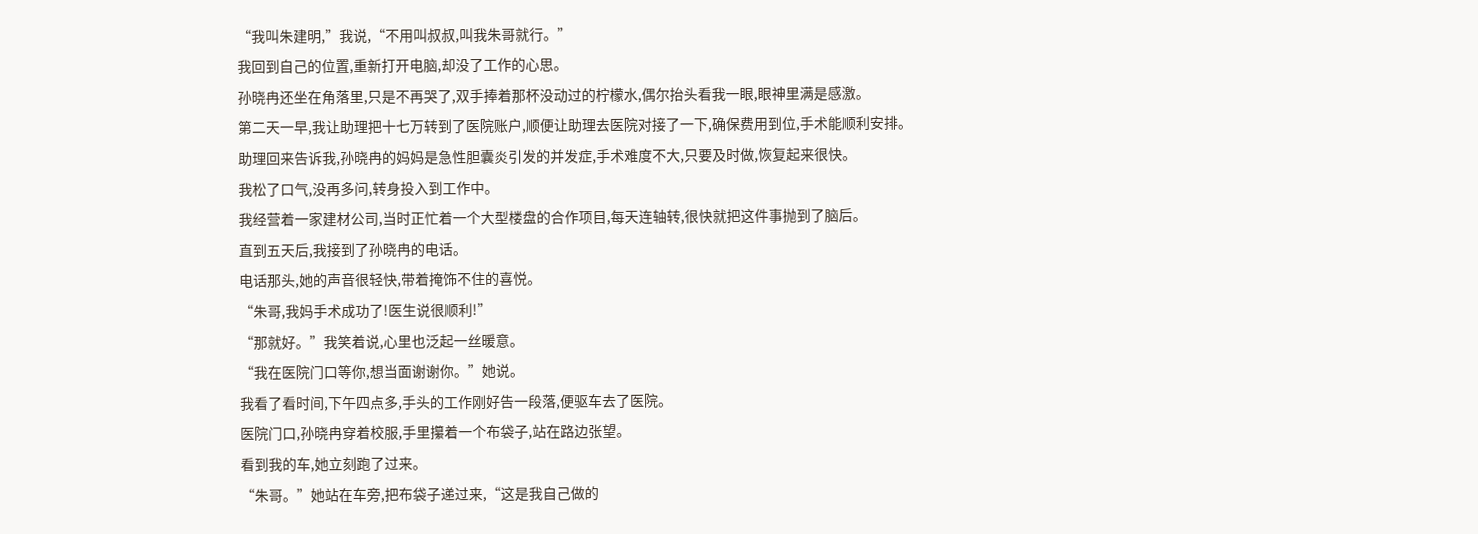“我叫朱建明,”我说,“不用叫叔叔,叫我朱哥就行。”
我回到自己的位置,重新打开电脑,却没了工作的心思。
孙晓冉还坐在角落里,只是不再哭了,双手捧着那杯没动过的柠檬水,偶尔抬头看我一眼,眼神里满是感激。
第二天一早,我让助理把十七万转到了医院账户,顺便让助理去医院对接了一下,确保费用到位,手术能顺利安排。
助理回来告诉我,孙晓冉的妈妈是急性胆囊炎引发的并发症,手术难度不大,只要及时做,恢复起来很快。
我松了口气,没再多问,转身投入到工作中。
我经营着一家建材公司,当时正忙着一个大型楼盘的合作项目,每天连轴转,很快就把这件事抛到了脑后。
直到五天后,我接到了孙晓冉的电话。
电话那头,她的声音很轻快,带着掩饰不住的喜悦。
“朱哥,我妈手术成功了!医生说很顺利!”
“那就好。”我笑着说,心里也泛起一丝暖意。
“我在医院门口等你,想当面谢谢你。”她说。
我看了看时间,下午四点多,手头的工作刚好告一段落,便驱车去了医院。
医院门口,孙晓冉穿着校服,手里攥着一个布袋子,站在路边张望。
看到我的车,她立刻跑了过来。
“朱哥。”她站在车旁,把布袋子递过来,“这是我自己做的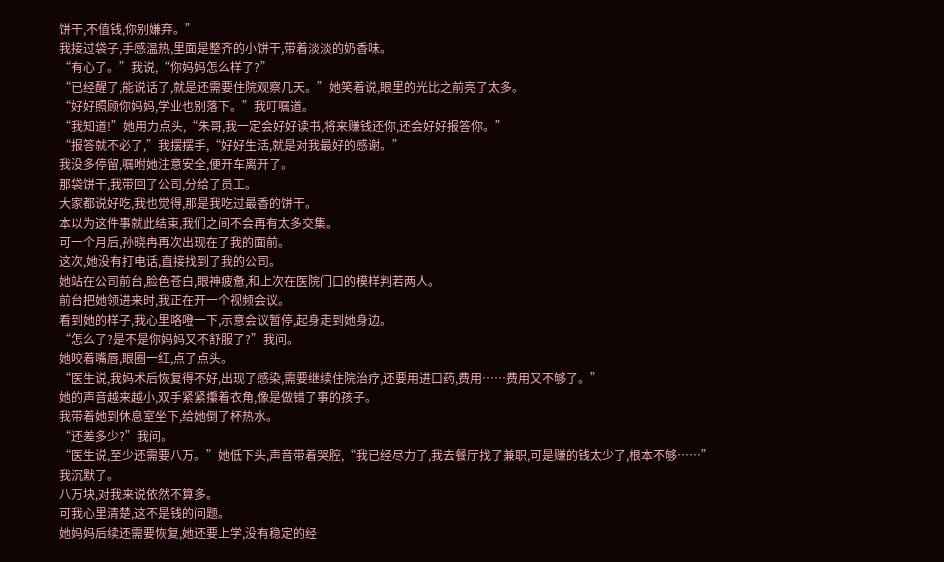饼干,不值钱,你别嫌弃。”
我接过袋子,手感温热,里面是整齐的小饼干,带着淡淡的奶香味。
“有心了。”我说,“你妈妈怎么样了?”
“已经醒了,能说话了,就是还需要住院观察几天。”她笑着说,眼里的光比之前亮了太多。
“好好照顾你妈妈,学业也别落下。”我叮嘱道。
“我知道!”她用力点头,“朱哥,我一定会好好读书,将来赚钱还你,还会好好报答你。”
“报答就不必了,”我摆摆手,“好好生活,就是对我最好的感谢。”
我没多停留,嘱咐她注意安全,便开车离开了。
那袋饼干,我带回了公司,分给了员工。
大家都说好吃,我也觉得,那是我吃过最香的饼干。
本以为这件事就此结束,我们之间不会再有太多交集。
可一个月后,孙晓冉再次出现在了我的面前。
这次,她没有打电话,直接找到了我的公司。
她站在公司前台,脸色苍白,眼神疲惫,和上次在医院门口的模样判若两人。
前台把她领进来时,我正在开一个视频会议。
看到她的样子,我心里咯噔一下,示意会议暂停,起身走到她身边。
“怎么了?是不是你妈妈又不舒服了?”我问。
她咬着嘴唇,眼圈一红,点了点头。
“医生说,我妈术后恢复得不好,出现了感染,需要继续住院治疗,还要用进口药,费用……费用又不够了。”
她的声音越来越小,双手紧紧攥着衣角,像是做错了事的孩子。
我带着她到休息室坐下,给她倒了杯热水。
“还差多少?”我问。
“医生说,至少还需要八万。”她低下头,声音带着哭腔,“我已经尽力了,我去餐厅找了兼职,可是赚的钱太少了,根本不够……”
我沉默了。
八万块,对我来说依然不算多。
可我心里清楚,这不是钱的问题。
她妈妈后续还需要恢复,她还要上学,没有稳定的经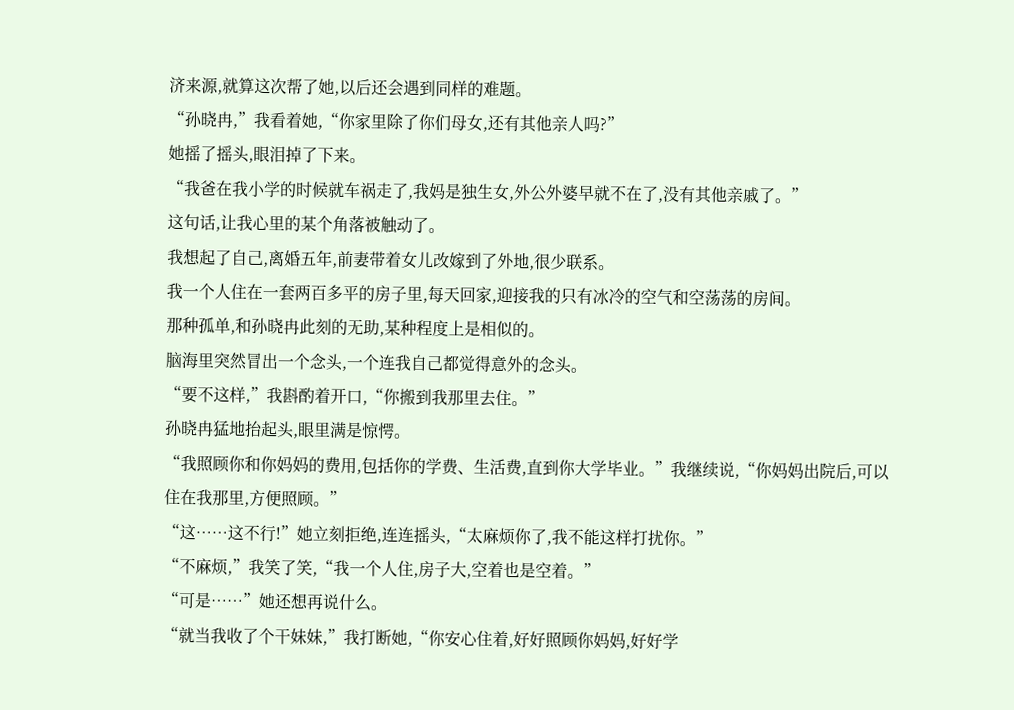济来源,就算这次帮了她,以后还会遇到同样的难题。
“孙晓冉,”我看着她,“你家里除了你们母女,还有其他亲人吗?”
她摇了摇头,眼泪掉了下来。
“我爸在我小学的时候就车祸走了,我妈是独生女,外公外婆早就不在了,没有其他亲戚了。”
这句话,让我心里的某个角落被触动了。
我想起了自己,离婚五年,前妻带着女儿改嫁到了外地,很少联系。
我一个人住在一套两百多平的房子里,每天回家,迎接我的只有冰冷的空气和空荡荡的房间。
那种孤单,和孙晓冉此刻的无助,某种程度上是相似的。
脑海里突然冒出一个念头,一个连我自己都觉得意外的念头。
“要不这样,”我斟酌着开口,“你搬到我那里去住。”
孙晓冉猛地抬起头,眼里满是惊愕。
“我照顾你和你妈妈的费用,包括你的学费、生活费,直到你大学毕业。”我继续说,“你妈妈出院后,可以住在我那里,方便照顾。”
“这……这不行!”她立刻拒绝,连连摇头,“太麻烦你了,我不能这样打扰你。”
“不麻烦,”我笑了笑,“我一个人住,房子大,空着也是空着。”
“可是……”她还想再说什么。
“就当我收了个干妹妹,”我打断她,“你安心住着,好好照顾你妈妈,好好学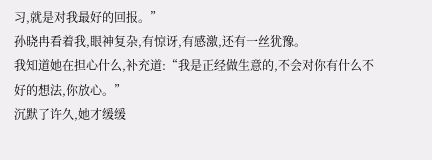习,就是对我最好的回报。”
孙晓冉看着我,眼神复杂,有惊讶,有感激,还有一丝犹豫。
我知道她在担心什么,补充道:“我是正经做生意的,不会对你有什么不好的想法,你放心。”
沉默了许久,她才缓缓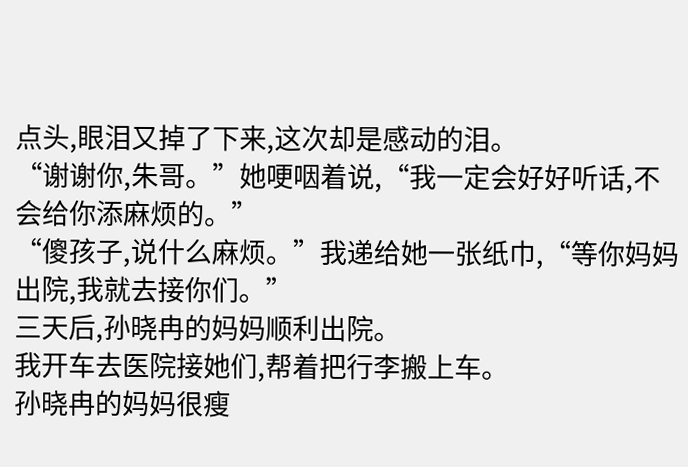点头,眼泪又掉了下来,这次却是感动的泪。
“谢谢你,朱哥。”她哽咽着说,“我一定会好好听话,不会给你添麻烦的。”
“傻孩子,说什么麻烦。”我递给她一张纸巾,“等你妈妈出院,我就去接你们。”
三天后,孙晓冉的妈妈顺利出院。
我开车去医院接她们,帮着把行李搬上车。
孙晓冉的妈妈很瘦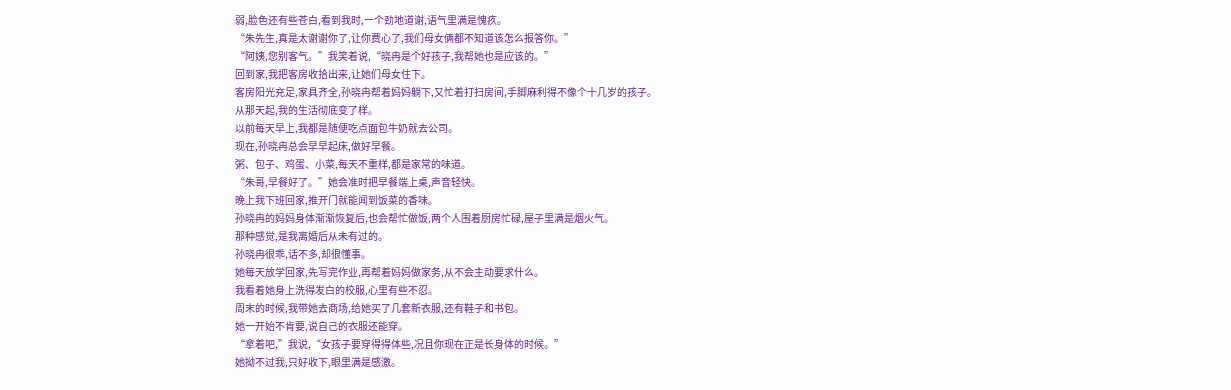弱,脸色还有些苍白,看到我时,一个劲地道谢,语气里满是愧疚。
“朱先生,真是太谢谢你了,让你费心了,我们母女俩都不知道该怎么报答你。”
“阿姨,您别客气。”我笑着说,“晓冉是个好孩子,我帮她也是应该的。”
回到家,我把客房收拾出来,让她们母女住下。
客房阳光充足,家具齐全,孙晓冉帮着妈妈躺下,又忙着打扫房间,手脚麻利得不像个十几岁的孩子。
从那天起,我的生活彻底变了样。
以前每天早上,我都是随便吃点面包牛奶就去公司。
现在,孙晓冉总会早早起床,做好早餐。
粥、包子、鸡蛋、小菜,每天不重样,都是家常的味道。
“朱哥,早餐好了。”她会准时把早餐端上桌,声音轻快。
晚上我下班回家,推开门就能闻到饭菜的香味。
孙晓冉的妈妈身体渐渐恢复后,也会帮忙做饭,两个人围着厨房忙碌,屋子里满是烟火气。
那种感觉,是我离婚后从未有过的。
孙晓冉很乖,话不多,却很懂事。
她每天放学回家,先写完作业,再帮着妈妈做家务,从不会主动要求什么。
我看着她身上洗得发白的校服,心里有些不忍。
周末的时候,我带她去商场,给她买了几套新衣服,还有鞋子和书包。
她一开始不肯要,说自己的衣服还能穿。
“拿着吧,”我说,“女孩子要穿得得体些,况且你现在正是长身体的时候。”
她拗不过我,只好收下,眼里满是感激。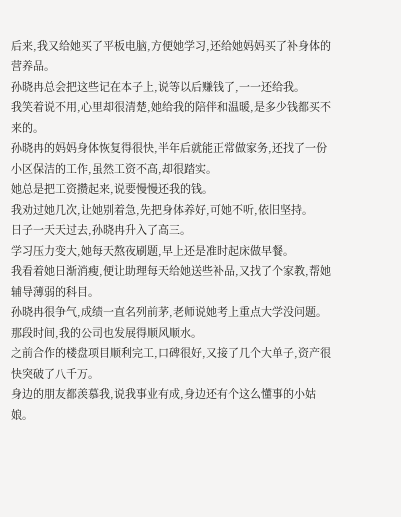后来,我又给她买了平板电脑,方便她学习,还给她妈妈买了补身体的营养品。
孙晓冉总会把这些记在本子上,说等以后赚钱了,一一还给我。
我笑着说不用,心里却很清楚,她给我的陪伴和温暖,是多少钱都买不来的。
孙晓冉的妈妈身体恢复得很快,半年后就能正常做家务,还找了一份小区保洁的工作,虽然工资不高,却很踏实。
她总是把工资攒起来,说要慢慢还我的钱。
我劝过她几次,让她别着急,先把身体养好,可她不听,依旧坚持。
日子一天天过去,孙晓冉升入了高三。
学习压力变大,她每天熬夜刷题,早上还是准时起床做早餐。
我看着她日渐消瘦,便让助理每天给她送些补品,又找了个家教,帮她辅导薄弱的科目。
孙晓冉很争气,成绩一直名列前茅,老师说她考上重点大学没问题。
那段时间,我的公司也发展得顺风顺水。
之前合作的楼盘项目顺利完工,口碑很好,又接了几个大单子,资产很快突破了八千万。
身边的朋友都羡慕我,说我事业有成,身边还有个这么懂事的小姑娘。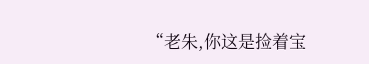“老朱,你这是捡着宝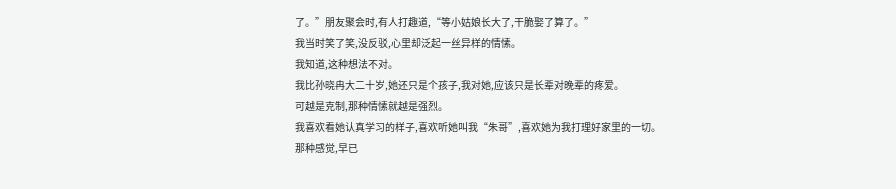了。”朋友聚会时,有人打趣道,“等小姑娘长大了,干脆娶了算了。”
我当时笑了笑,没反驳,心里却泛起一丝异样的情愫。
我知道,这种想法不对。
我比孙晓冉大二十岁,她还只是个孩子,我对她,应该只是长辈对晚辈的疼爱。
可越是克制,那种情愫就越是强烈。
我喜欢看她认真学习的样子,喜欢听她叫我“朱哥”,喜欢她为我打理好家里的一切。
那种感觉,早已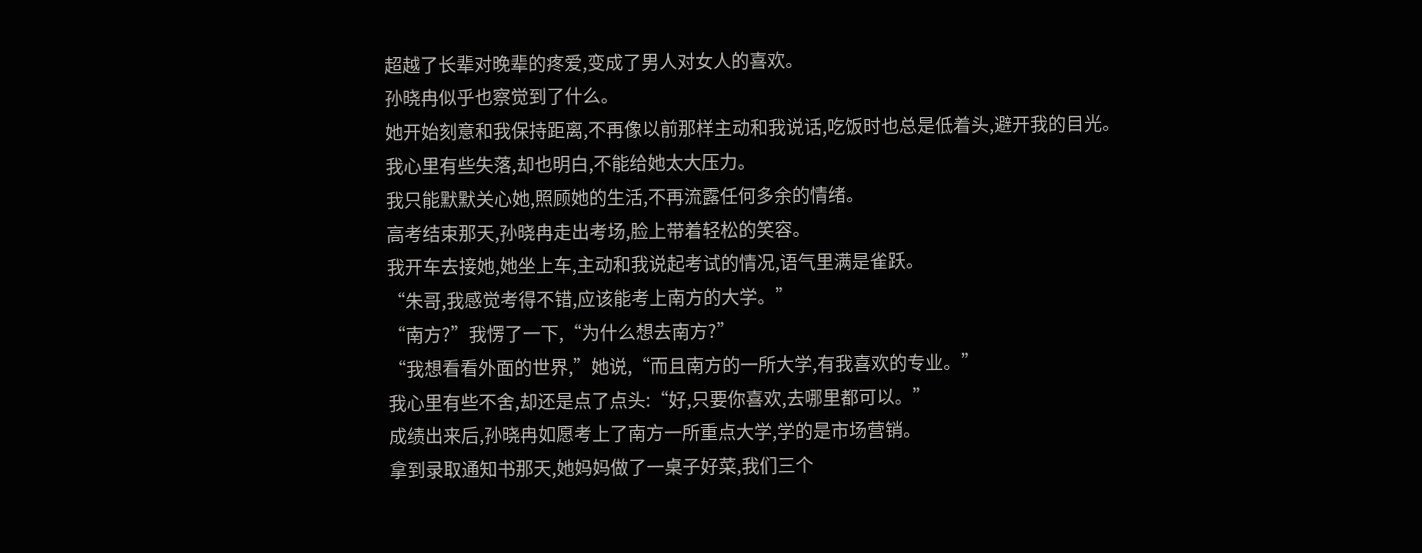超越了长辈对晚辈的疼爱,变成了男人对女人的喜欢。
孙晓冉似乎也察觉到了什么。
她开始刻意和我保持距离,不再像以前那样主动和我说话,吃饭时也总是低着头,避开我的目光。
我心里有些失落,却也明白,不能给她太大压力。
我只能默默关心她,照顾她的生活,不再流露任何多余的情绪。
高考结束那天,孙晓冉走出考场,脸上带着轻松的笑容。
我开车去接她,她坐上车,主动和我说起考试的情况,语气里满是雀跃。
“朱哥,我感觉考得不错,应该能考上南方的大学。”
“南方?”我愣了一下,“为什么想去南方?”
“我想看看外面的世界,”她说,“而且南方的一所大学,有我喜欢的专业。”
我心里有些不舍,却还是点了点头:“好,只要你喜欢,去哪里都可以。”
成绩出来后,孙晓冉如愿考上了南方一所重点大学,学的是市场营销。
拿到录取通知书那天,她妈妈做了一桌子好菜,我们三个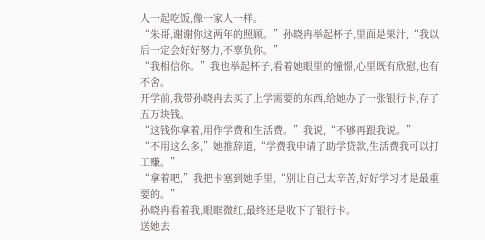人一起吃饭,像一家人一样。
“朱哥,谢谢你这两年的照顾。”孙晓冉举起杯子,里面是果汁,“我以后一定会好好努力,不辜负你。”
“我相信你。”我也举起杯子,看着她眼里的憧憬,心里既有欣慰,也有不舍。
开学前,我带孙晓冉去买了上学需要的东西,给她办了一张银行卡,存了五万块钱。
“这钱你拿着,用作学费和生活费。”我说,“不够再跟我说。”
“不用这么多,”她推辞道,“学费我申请了助学贷款,生活费我可以打工赚。”
“拿着吧,”我把卡塞到她手里,“别让自己太辛苦,好好学习才是最重要的。”
孙晓冉看着我,眼眶微红,最终还是收下了银行卡。
送她去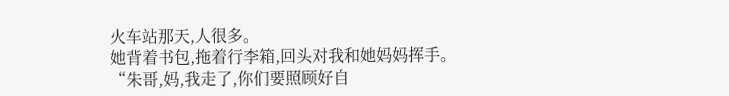火车站那天,人很多。
她背着书包,拖着行李箱,回头对我和她妈妈挥手。
“朱哥,妈,我走了,你们要照顾好自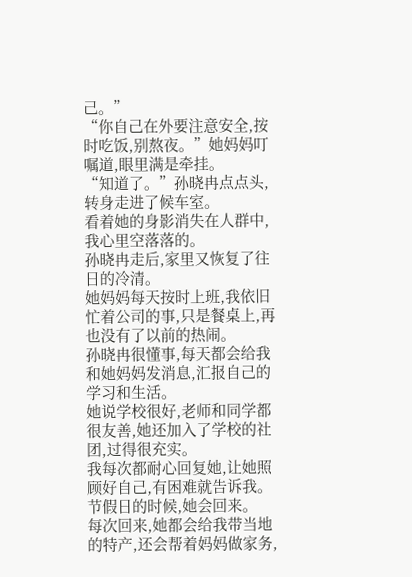己。”
“你自己在外要注意安全,按时吃饭,别熬夜。”她妈妈叮嘱道,眼里满是牵挂。
“知道了。”孙晓冉点点头,转身走进了候车室。
看着她的身影消失在人群中,我心里空落落的。
孙晓冉走后,家里又恢复了往日的冷清。
她妈妈每天按时上班,我依旧忙着公司的事,只是餐桌上,再也没有了以前的热闹。
孙晓冉很懂事,每天都会给我和她妈妈发消息,汇报自己的学习和生活。
她说学校很好,老师和同学都很友善,她还加入了学校的社团,过得很充实。
我每次都耐心回复她,让她照顾好自己,有困难就告诉我。
节假日的时候,她会回来。
每次回来,她都会给我带当地的特产,还会帮着妈妈做家务,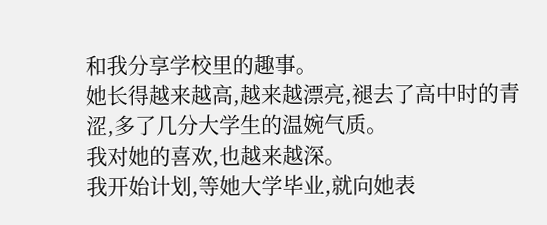和我分享学校里的趣事。
她长得越来越高,越来越漂亮,褪去了高中时的青涩,多了几分大学生的温婉气质。
我对她的喜欢,也越来越深。
我开始计划,等她大学毕业,就向她表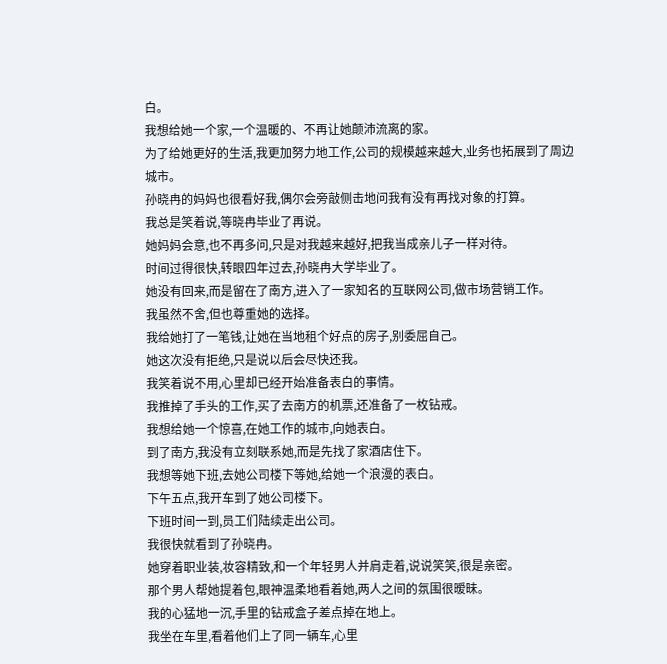白。
我想给她一个家,一个温暖的、不再让她颠沛流离的家。
为了给她更好的生活,我更加努力地工作,公司的规模越来越大,业务也拓展到了周边城市。
孙晓冉的妈妈也很看好我,偶尔会旁敲侧击地问我有没有再找对象的打算。
我总是笑着说,等晓冉毕业了再说。
她妈妈会意,也不再多问,只是对我越来越好,把我当成亲儿子一样对待。
时间过得很快,转眼四年过去,孙晓冉大学毕业了。
她没有回来,而是留在了南方,进入了一家知名的互联网公司,做市场营销工作。
我虽然不舍,但也尊重她的选择。
我给她打了一笔钱,让她在当地租个好点的房子,别委屈自己。
她这次没有拒绝,只是说以后会尽快还我。
我笑着说不用,心里却已经开始准备表白的事情。
我推掉了手头的工作,买了去南方的机票,还准备了一枚钻戒。
我想给她一个惊喜,在她工作的城市,向她表白。
到了南方,我没有立刻联系她,而是先找了家酒店住下。
我想等她下班,去她公司楼下等她,给她一个浪漫的表白。
下午五点,我开车到了她公司楼下。
下班时间一到,员工们陆续走出公司。
我很快就看到了孙晓冉。
她穿着职业装,妆容精致,和一个年轻男人并肩走着,说说笑笑,很是亲密。
那个男人帮她提着包,眼神温柔地看着她,两人之间的氛围很暧昧。
我的心猛地一沉,手里的钻戒盒子差点掉在地上。
我坐在车里,看着他们上了同一辆车,心里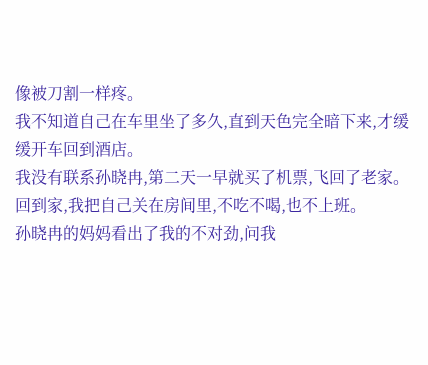像被刀割一样疼。
我不知道自己在车里坐了多久,直到天色完全暗下来,才缓缓开车回到酒店。
我没有联系孙晓冉,第二天一早就买了机票,飞回了老家。
回到家,我把自己关在房间里,不吃不喝,也不上班。
孙晓冉的妈妈看出了我的不对劲,问我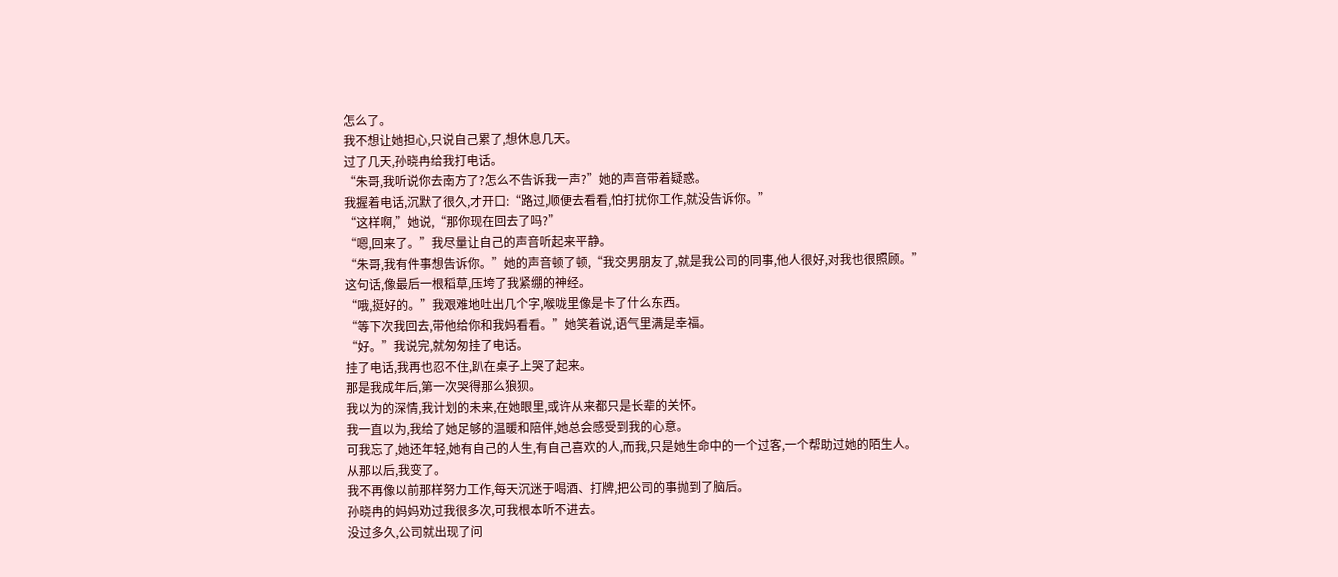怎么了。
我不想让她担心,只说自己累了,想休息几天。
过了几天,孙晓冉给我打电话。
“朱哥,我听说你去南方了?怎么不告诉我一声?”她的声音带着疑惑。
我握着电话,沉默了很久,才开口:“路过,顺便去看看,怕打扰你工作,就没告诉你。”
“这样啊,”她说,“那你现在回去了吗?”
“嗯,回来了。”我尽量让自己的声音听起来平静。
“朱哥,我有件事想告诉你。”她的声音顿了顿,“我交男朋友了,就是我公司的同事,他人很好,对我也很照顾。”
这句话,像最后一根稻草,压垮了我紧绷的神经。
“哦,挺好的。”我艰难地吐出几个字,喉咙里像是卡了什么东西。
“等下次我回去,带他给你和我妈看看。”她笑着说,语气里满是幸福。
“好。”我说完,就匆匆挂了电话。
挂了电话,我再也忍不住,趴在桌子上哭了起来。
那是我成年后,第一次哭得那么狼狈。
我以为的深情,我计划的未来,在她眼里,或许从来都只是长辈的关怀。
我一直以为,我给了她足够的温暖和陪伴,她总会感受到我的心意。
可我忘了,她还年轻,她有自己的人生,有自己喜欢的人,而我,只是她生命中的一个过客,一个帮助过她的陌生人。
从那以后,我变了。
我不再像以前那样努力工作,每天沉迷于喝酒、打牌,把公司的事抛到了脑后。
孙晓冉的妈妈劝过我很多次,可我根本听不进去。
没过多久,公司就出现了问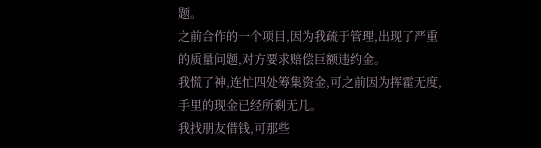题。
之前合作的一个项目,因为我疏于管理,出现了严重的质量问题,对方要求赔偿巨额违约金。
我慌了神,连忙四处筹集资金,可之前因为挥霍无度,手里的现金已经所剩无几。
我找朋友借钱,可那些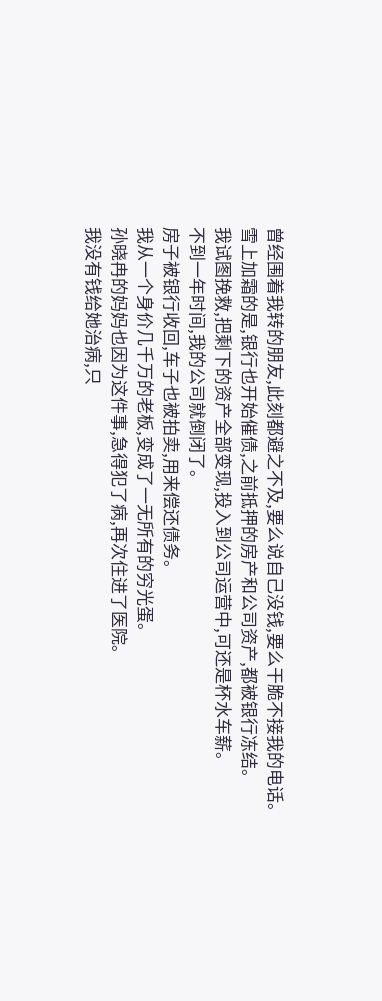曾经围着我转的朋友,此刻都避之不及,要么说自己没钱,要么干脆不接我的电话。
雪上加霜的是,银行也开始催债,之前抵押的房产和公司资产,都被银行冻结。
我试图挽救,把剩下的资产全部变现,投入到公司运营中,可还是杯水车薪。
不到一年时间,我的公司就倒闭了。
房子被银行收回,车子也被拍卖,用来偿还债务。
我从一个身价几千万的老板,变成了一无所有的穷光蛋。
孙晓冉的妈妈也因为这件事,急得犯了病,再次住进了医院。
我没有钱给她治病,只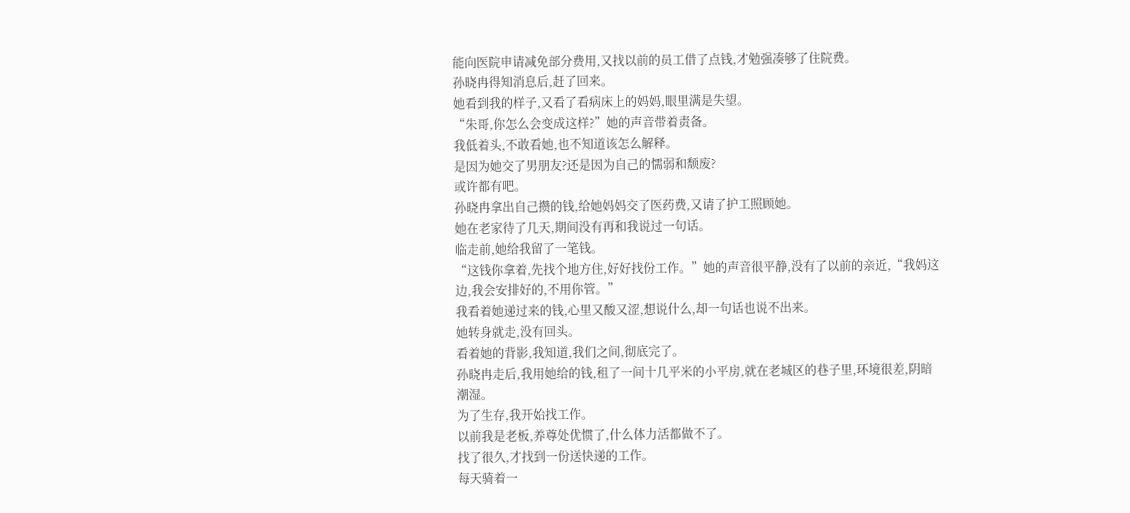能向医院申请减免部分费用,又找以前的员工借了点钱,才勉强凑够了住院费。
孙晓冉得知消息后,赶了回来。
她看到我的样子,又看了看病床上的妈妈,眼里满是失望。
“朱哥,你怎么会变成这样?”她的声音带着责备。
我低着头,不敢看她,也不知道该怎么解释。
是因为她交了男朋友?还是因为自己的懦弱和颓废?
或许都有吧。
孙晓冉拿出自己攒的钱,给她妈妈交了医药费,又请了护工照顾她。
她在老家待了几天,期间没有再和我说过一句话。
临走前,她给我留了一笔钱。
“这钱你拿着,先找个地方住,好好找份工作。”她的声音很平静,没有了以前的亲近,“我妈这边,我会安排好的,不用你管。”
我看着她递过来的钱,心里又酸又涩,想说什么,却一句话也说不出来。
她转身就走,没有回头。
看着她的背影,我知道,我们之间,彻底完了。
孙晓冉走后,我用她给的钱,租了一间十几平米的小平房,就在老城区的巷子里,环境很差,阴暗潮湿。
为了生存,我开始找工作。
以前我是老板,养尊处优惯了,什么体力活都做不了。
找了很久,才找到一份送快递的工作。
每天骑着一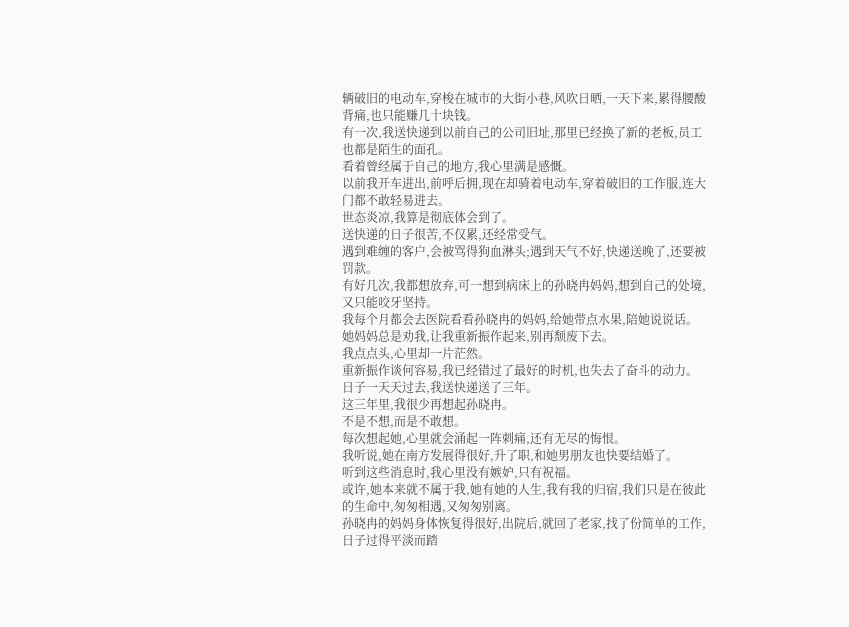辆破旧的电动车,穿梭在城市的大街小巷,风吹日晒,一天下来,累得腰酸背痛,也只能赚几十块钱。
有一次,我送快递到以前自己的公司旧址,那里已经换了新的老板,员工也都是陌生的面孔。
看着曾经属于自己的地方,我心里满是感慨。
以前我开车进出,前呼后拥,现在却骑着电动车,穿着破旧的工作服,连大门都不敢轻易进去。
世态炎凉,我算是彻底体会到了。
送快递的日子很苦,不仅累,还经常受气。
遇到难缠的客户,会被骂得狗血淋头;遇到天气不好,快递送晚了,还要被罚款。
有好几次,我都想放弃,可一想到病床上的孙晓冉妈妈,想到自己的处境,又只能咬牙坚持。
我每个月都会去医院看看孙晓冉的妈妈,给她带点水果,陪她说说话。
她妈妈总是劝我,让我重新振作起来,别再颓废下去。
我点点头,心里却一片茫然。
重新振作谈何容易,我已经错过了最好的时机,也失去了奋斗的动力。
日子一天天过去,我送快递送了三年。
这三年里,我很少再想起孙晓冉。
不是不想,而是不敢想。
每次想起她,心里就会涌起一阵刺痛,还有无尽的悔恨。
我听说,她在南方发展得很好,升了职,和她男朋友也快要结婚了。
听到这些消息时,我心里没有嫉妒,只有祝福。
或许,她本来就不属于我,她有她的人生,我有我的归宿,我们只是在彼此的生命中,匆匆相遇,又匆匆别离。
孙晓冉的妈妈身体恢复得很好,出院后,就回了老家,找了份简单的工作,日子过得平淡而踏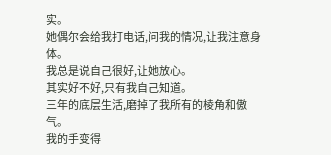实。
她偶尔会给我打电话,问我的情况,让我注意身体。
我总是说自己很好,让她放心。
其实好不好,只有我自己知道。
三年的底层生活,磨掉了我所有的棱角和傲气。
我的手变得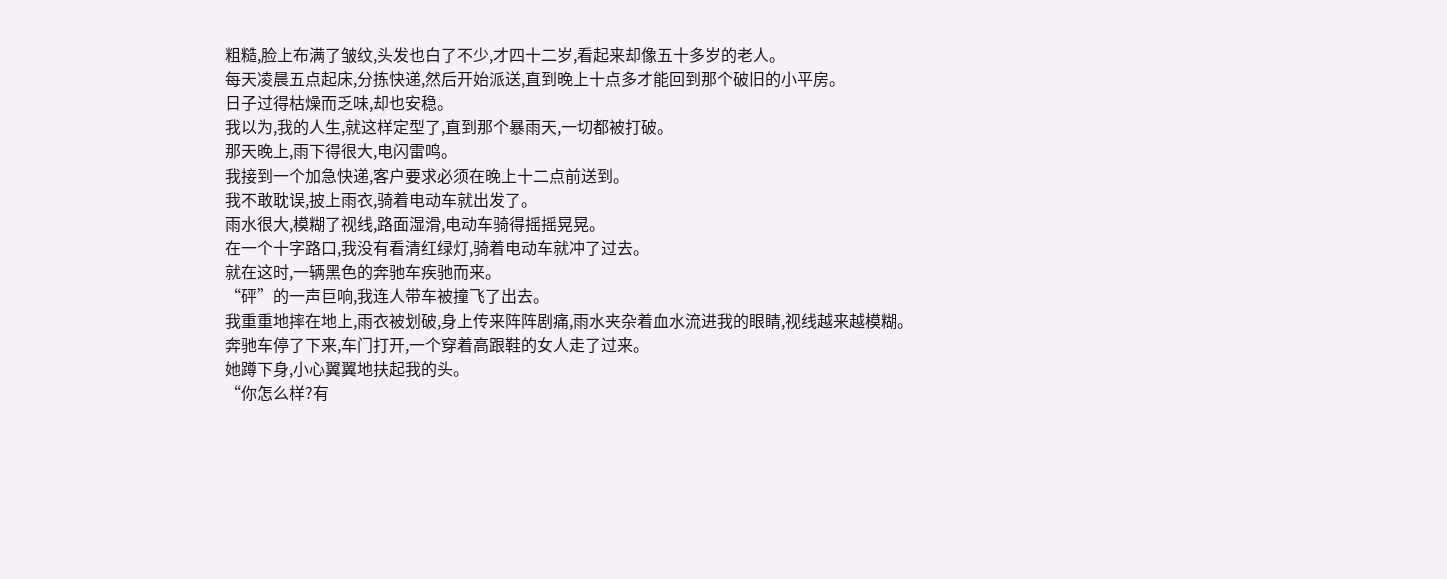粗糙,脸上布满了皱纹,头发也白了不少,才四十二岁,看起来却像五十多岁的老人。
每天凌晨五点起床,分拣快递,然后开始派送,直到晚上十点多才能回到那个破旧的小平房。
日子过得枯燥而乏味,却也安稳。
我以为,我的人生,就这样定型了,直到那个暴雨天,一切都被打破。
那天晚上,雨下得很大,电闪雷鸣。
我接到一个加急快递,客户要求必须在晚上十二点前送到。
我不敢耽误,披上雨衣,骑着电动车就出发了。
雨水很大,模糊了视线,路面湿滑,电动车骑得摇摇晃晃。
在一个十字路口,我没有看清红绿灯,骑着电动车就冲了过去。
就在这时,一辆黑色的奔驰车疾驰而来。
“砰”的一声巨响,我连人带车被撞飞了出去。
我重重地摔在地上,雨衣被划破,身上传来阵阵剧痛,雨水夹杂着血水流进我的眼睛,视线越来越模糊。
奔驰车停了下来,车门打开,一个穿着高跟鞋的女人走了过来。
她蹲下身,小心翼翼地扶起我的头。
“你怎么样?有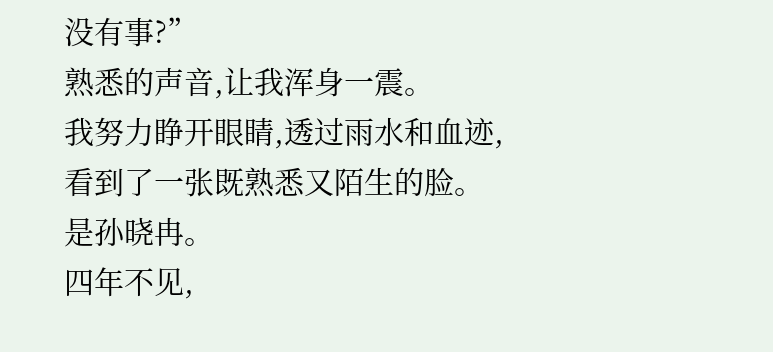没有事?”
熟悉的声音,让我浑身一震。
我努力睁开眼睛,透过雨水和血迹,看到了一张既熟悉又陌生的脸。
是孙晓冉。
四年不见,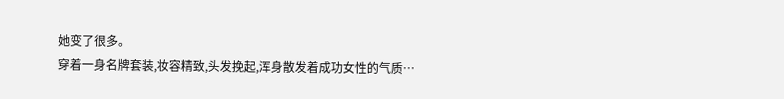她变了很多。
穿着一身名牌套装,妆容精致,头发挽起,浑身散发着成功女性的气质…